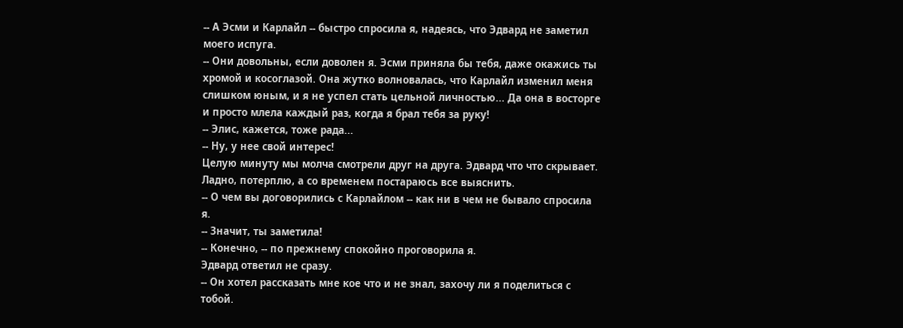-- А Эсми и Карлайл -- быстро спросила я, надеясь, что Эдвард не заметил моего испуга.
-- Они довольны, если доволен я. Эсми приняла бы тебя, даже окажись ты хромой и косоглазой. Она жутко волновалась, что Карлайл изменил меня слишком юным, и я не успел стать цельной личностью... Да она в восторге и просто млела каждый раз, когда я брал тебя за руку!
-- Элис, кажется, тоже рада...
-- Ну, у нее свой интерес!
Целую минуту мы молча смотрели друг на друга. Эдвард что что скрывает. Ладно, потерплю, а со временем постараюсь все выяснить.
-- О чем вы договорились с Карлайлом -- как ни в чем не бывало спросила я.
-- Значит, ты заметила!
-- Конечно, -- по прежнему спокойно проговорила я.
Эдвард ответил не сразу.
-- Он хотел рассказать мне кое что и не знал, захочу ли я поделиться с тобой.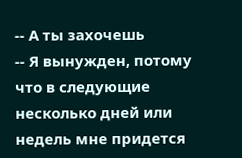-- А ты захочешь
-- Я вынужден, потому что в следующие несколько дней или недель мне придется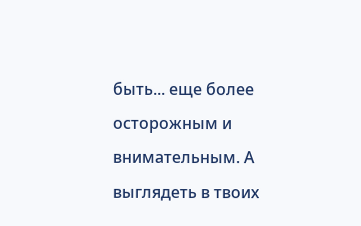быть... еще более осторожным и внимательным. А выглядеть в твоих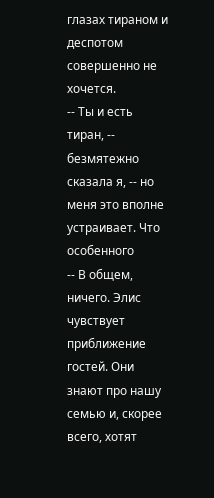глазах тираном и деспотом совершенно не хочется.
-- Ты и есть тиран, -- безмятежно сказала я, -- но меня это вполне устраивает. Что особенного
-- В общем, ничего. Элис чувствует приближение гостей. Они знают про нашу семью и, скорее всего, хотят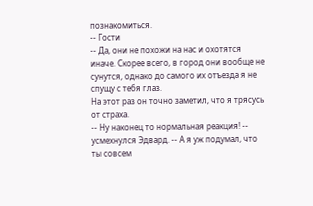познакомиться.
-- Гости
-- Да, они не похожи на нас и охотятся иначе. Скорее всего, в город они вообще не сунутся, однако до самого их отъезда я не спущу с тебя глаз.
На этот раз он точно заметил, что я трясусь от страха.
-- Ну наконец то нормальная реакция! -- усмехнулся Эдвард. -- А я уж подумал, что ты совсем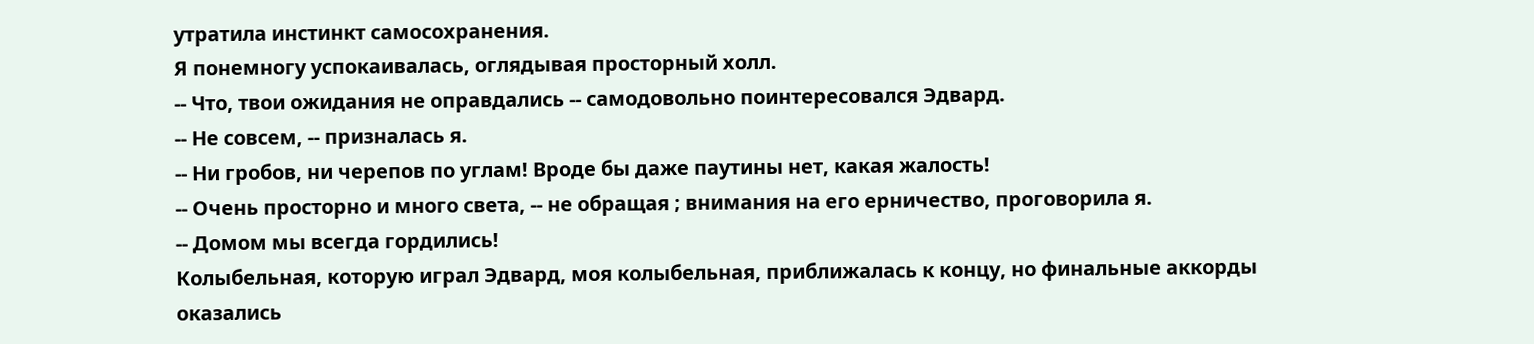утратила инстинкт самосохранения.
Я понемногу успокаивалась, оглядывая просторный холл.
-- Что, твои ожидания не оправдались -- самодовольно поинтересовался Эдвард.
-- Не совсем, -- призналась я.
-- Ни гробов, ни черепов по углам! Вроде бы даже паутины нет, какая жалость!
-- Очень просторно и много света, -- не обращая ; внимания на его ерничество, проговорила я.
-- Домом мы всегда гордились!
Колыбельная, которую играл Эдвард, моя колыбельная, приближалась к концу, но финальные аккорды оказались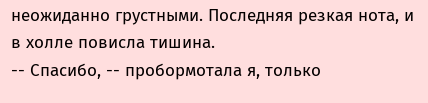неожиданно грустными. Последняя резкая нота, и в холле повисла тишина.
-- Спасибо, -- пробормотала я, только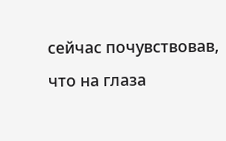сейчас почувствовав, что на глаза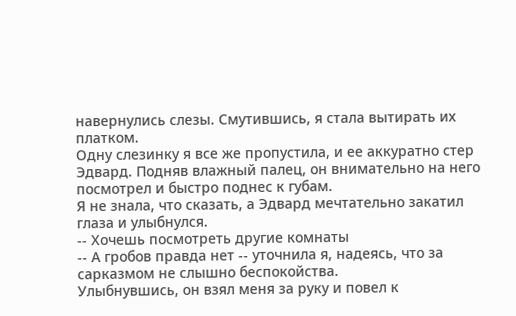навернулись слезы. Смутившись, я стала вытирать их платком.
Одну слезинку я все же пропустила, и ее аккуратно стер Эдвард. Подняв влажный палец, он внимательно на него посмотрел и быстро поднес к губам.
Я не знала, что сказать, а Эдвард мечтательно закатил глаза и улыбнулся.
-- Хочешь посмотреть другие комнаты
-- А гробов правда нет -- уточнила я, надеясь, что за сарказмом не слышно беспокойства.
Улыбнувшись, он взял меня за руку и повел к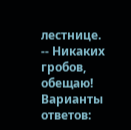лестнице.
-- Никаких гробов, обещаю!
Варианты ответов: